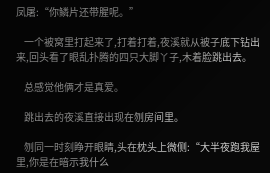凤屠:“你鳞片还带腥呢。”

    一个被窝里打起来了,打着打着,夜溪就从被子底下钻出来,回头看了眼乱扑腾的四只大脚丫子,木着脸跳出去。

    总感觉他俩才是真爱。

    跳出去的夜溪直接出现在刎房间里。

    刎同一时刻睁开眼睛,头在枕头上微侧:“大半夜跑我屋里,你是在暗示我什么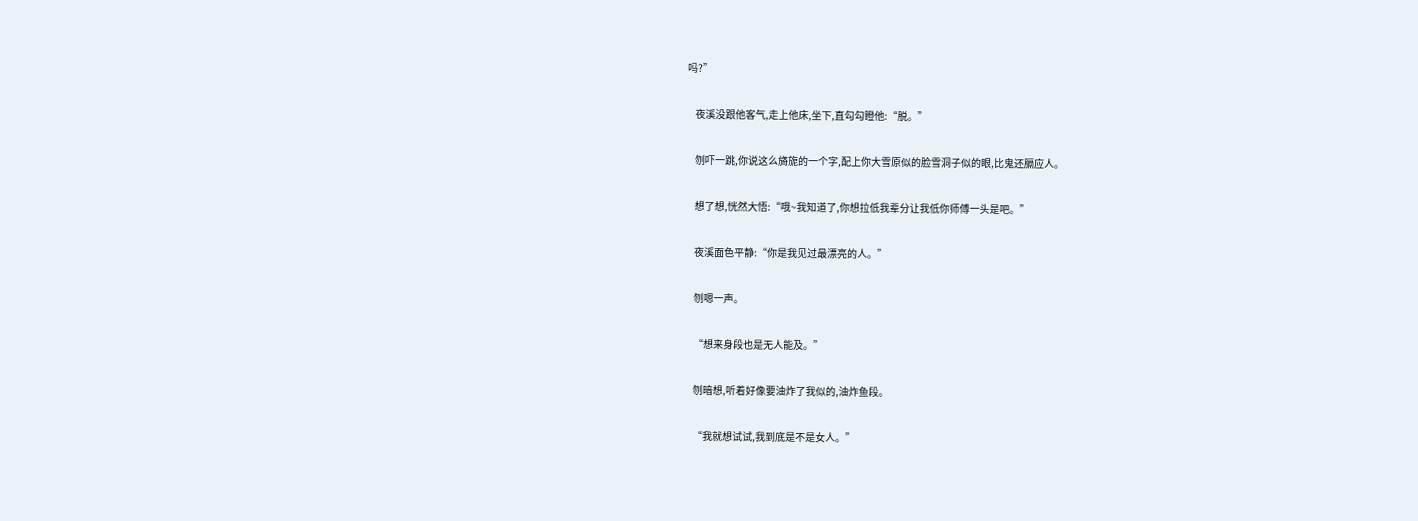吗?”

    夜溪没跟他客气,走上他床,坐下,直勾勾瞪他:“脱。”

    刎吓一跳,你说这么旖旎的一个字,配上你大雪原似的脸雪洞子似的眼,比鬼还膈应人。

    想了想,恍然大悟:“哦~我知道了,你想拉低我辈分让我低你师傅一头是吧。”

    夜溪面色平静:“你是我见过最漂亮的人。”

    刎嗯一声。

    “想来身段也是无人能及。”

    刎暗想,听着好像要油炸了我似的,油炸鱼段。

    “我就想试试,我到底是不是女人。”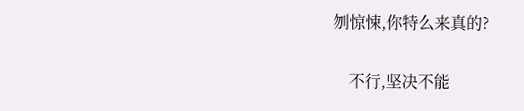刎惊悚,你特么来真的?

    不行,坚决不能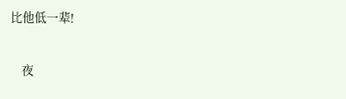比他低一辈!

    夜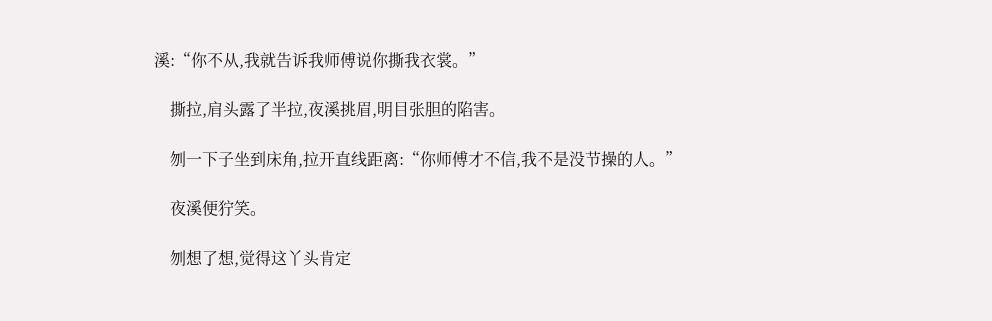溪:“你不从,我就告诉我师傅说你撕我衣裳。”

    撕拉,肩头露了半拉,夜溪挑眉,明目张胆的陷害。

    刎一下子坐到床角,拉开直线距离:“你师傅才不信,我不是没节操的人。”

    夜溪便狞笑。

    刎想了想,觉得这丫头肯定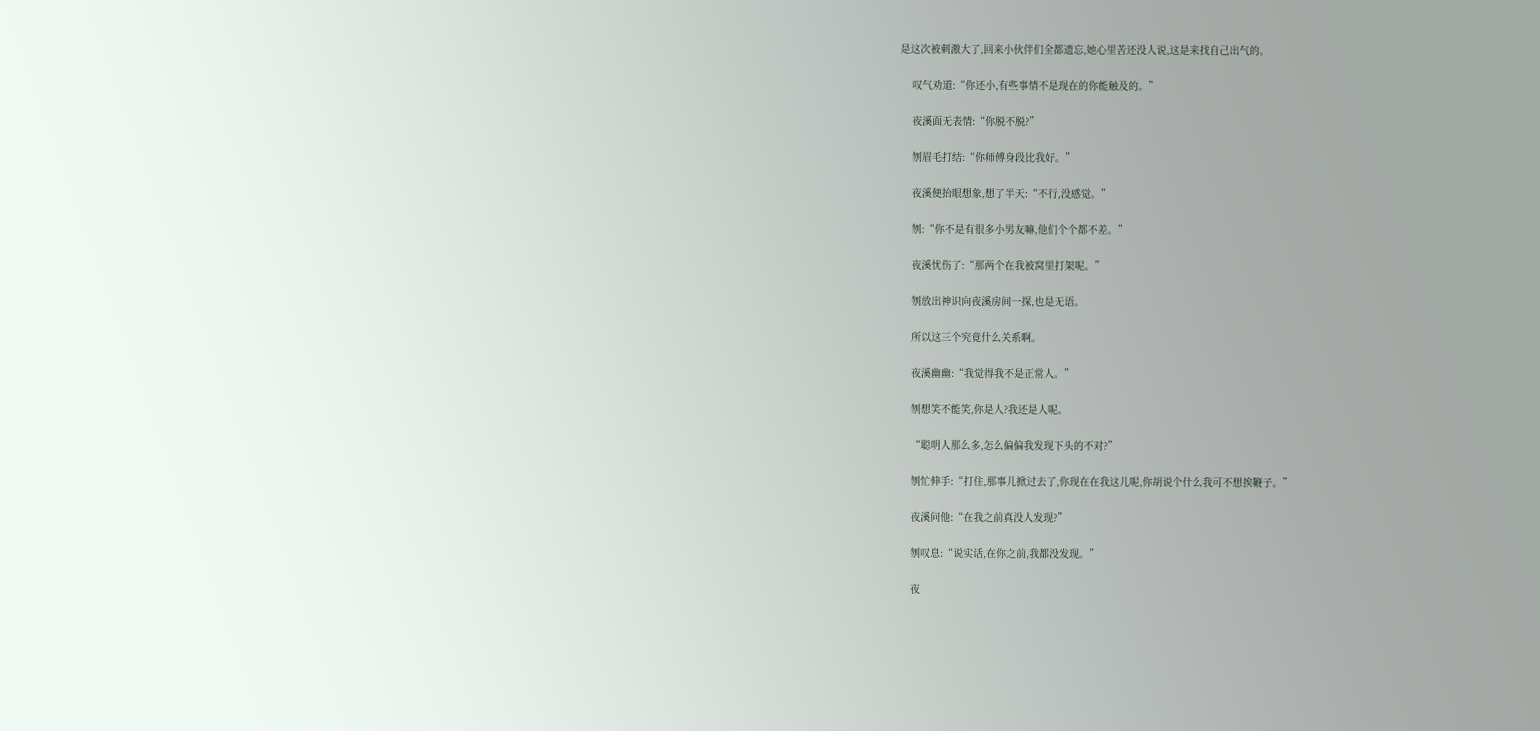是这次被刺激大了,回来小伙伴们全都遗忘,她心里苦还没人说,这是来找自己出气的。

    叹气劝道:“你还小,有些事情不是现在的你能触及的。”

    夜溪面无表情:“你脱不脱?”

    刎眉毛打结:“你师傅身段比我好。”

    夜溪便抬眼想象,想了半天:“不行,没感觉。”

    刎:“你不是有很多小男友嘛,他们个个都不差。”

    夜溪忧伤了:“那两个在我被窝里打架呢。”

    刎放出神识向夜溪房间一探,也是无语。

    所以这三个究竟什么关系啊。

    夜溪幽幽:“我觉得我不是正常人。”

    刎想笑不能笑,你是人?我还是人呢。

    “聪明人那么多,怎么偏偏我发现下头的不对?”

    刎忙伸手:“打住,那事儿掀过去了,你现在在我这儿呢,你胡说个什么我可不想挨鞭子。”

    夜溪问他:“在我之前真没人发现?”

    刎叹息:“说实话,在你之前,我都没发现。”

    夜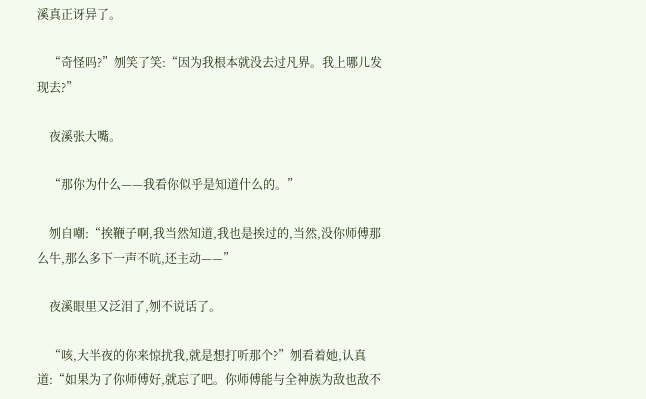溪真正讶异了。

    “奇怪吗?”刎笑了笑:“因为我根本就没去过凡界。我上哪儿发现去?”

    夜溪张大嘴。

    “那你为什么——我看你似乎是知道什么的。”

    刎自嘲:“挨鞭子啊,我当然知道,我也是挨过的,当然,没你师傅那么牛,那么多下一声不吭,还主动——”

    夜溪眼里又泛泪了,刎不说话了。

    “咳,大半夜的你来惊扰我,就是想打听那个?”刎看着她,认真道:“如果为了你师傅好,就忘了吧。你师傅能与全神族为敌也敌不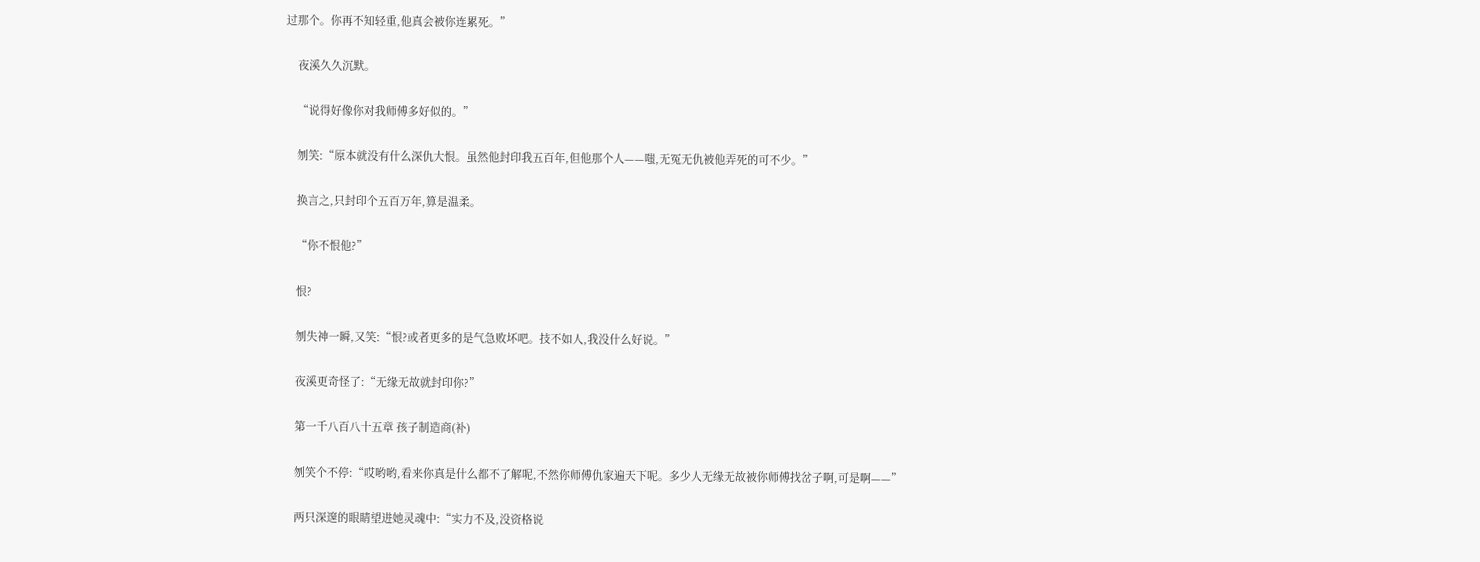过那个。你再不知轻重,他真会被你连累死。”

    夜溪久久沉默。

    “说得好像你对我师傅多好似的。”

    刎笑:“原本就没有什么深仇大恨。虽然他封印我五百年,但他那个人——嗤,无冤无仇被他弄死的可不少。”

    换言之,只封印个五百万年,算是温柔。

    “你不恨他?”

    恨?

    刎失神一瞬,又笑:“恨?或者更多的是气急败坏吧。技不如人,我没什么好说。”

    夜溪更奇怪了:“无缘无故就封印你?”

    第一千八百八十五章 孩子制造商(补)

    刎笑个不停:“哎哟哟,看来你真是什么都不了解呢,不然你师傅仇家遍天下呢。多少人无缘无故被你师傅找岔子啊,可是啊——”

    两只深邃的眼睛望进她灵魂中:“实力不及,没资格说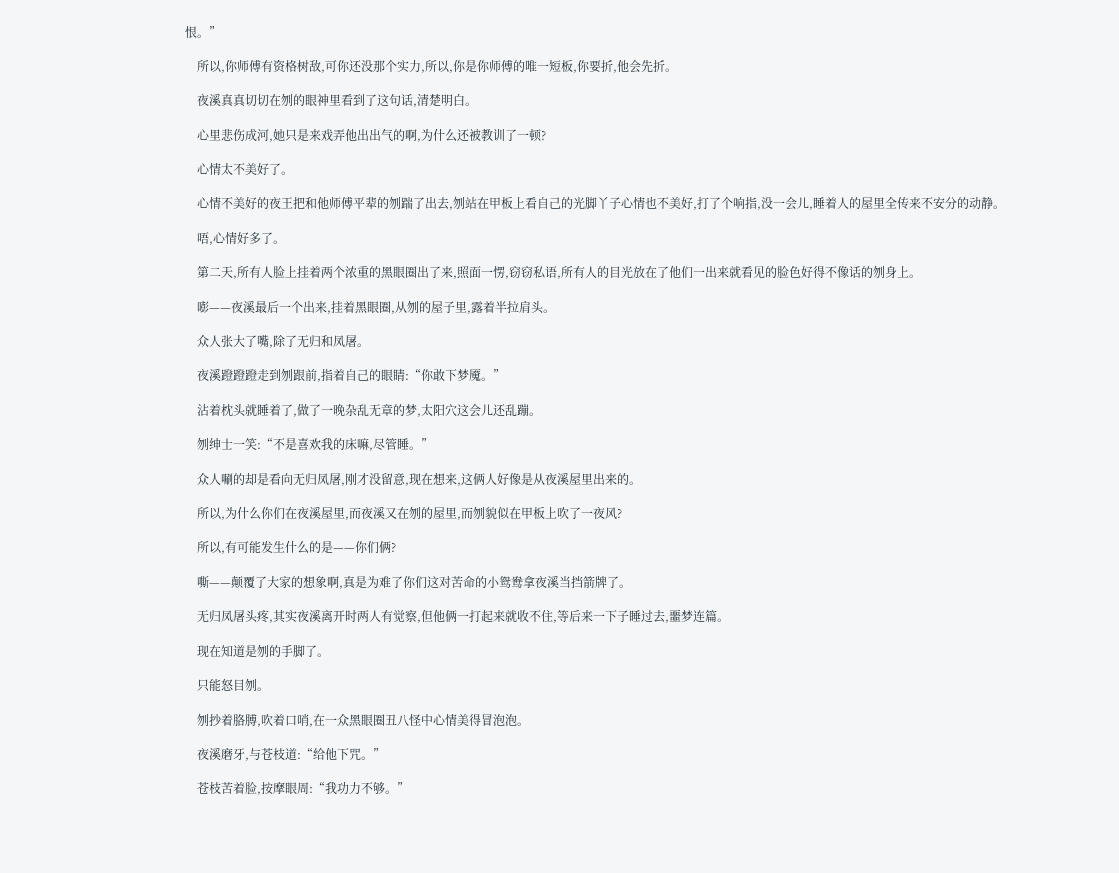恨。”

    所以,你师傅有资格树敌,可你还没那个实力,所以,你是你师傅的唯一短板,你要折,他会先折。

    夜溪真真切切在刎的眼神里看到了这句话,清楚明白。

    心里悲伤成河,她只是来戏弄他出出气的啊,为什么还被教训了一顿?

    心情太不美好了。

    心情不美好的夜王把和他师傅平辈的刎踹了出去,刎站在甲板上看自己的光脚丫子心情也不美好,打了个响指,没一会儿,睡着人的屋里全传来不安分的动静。

    唔,心情好多了。

    第二天,所有人脸上挂着两个浓重的黑眼圈出了来,照面一愣,窃窃私语,所有人的目光放在了他们一出来就看见的脸色好得不像话的刎身上。

    嘭——夜溪最后一个出来,挂着黑眼圈,从刎的屋子里,露着半拉肩头。

    众人张大了嘴,除了无归和凤屠。

    夜溪蹬蹬蹬走到刎跟前,指着自己的眼睛:“你敢下梦魇。”

    沾着枕头就睡着了,做了一晚杂乱无章的梦,太阳穴这会儿还乱蹦。

    刎绅士一笑:“不是喜欢我的床嘛,尽管睡。”

    众人唰的却是看向无归凤屠,刚才没留意,现在想来,这俩人好像是从夜溪屋里出来的。

    所以,为什么你们在夜溪屋里,而夜溪又在刎的屋里,而刎貌似在甲板上吹了一夜风?

    所以,有可能发生什么的是——你们俩?

    嘶——颠覆了大家的想象啊,真是为难了你们这对苦命的小鸳鸯拿夜溪当挡箭牌了。

    无归凤屠头疼,其实夜溪离开时两人有觉察,但他俩一打起来就收不住,等后来一下子睡过去,噩梦连篇。

    现在知道是刎的手脚了。

    只能怒目刎。

    刎抄着胳膊,吹着口哨,在一众黑眼圈丑八怪中心情美得冒泡泡。

    夜溪磨牙,与苍枝道:“给他下咒。”

    苍枝苦着脸,按摩眼周:“我功力不够。”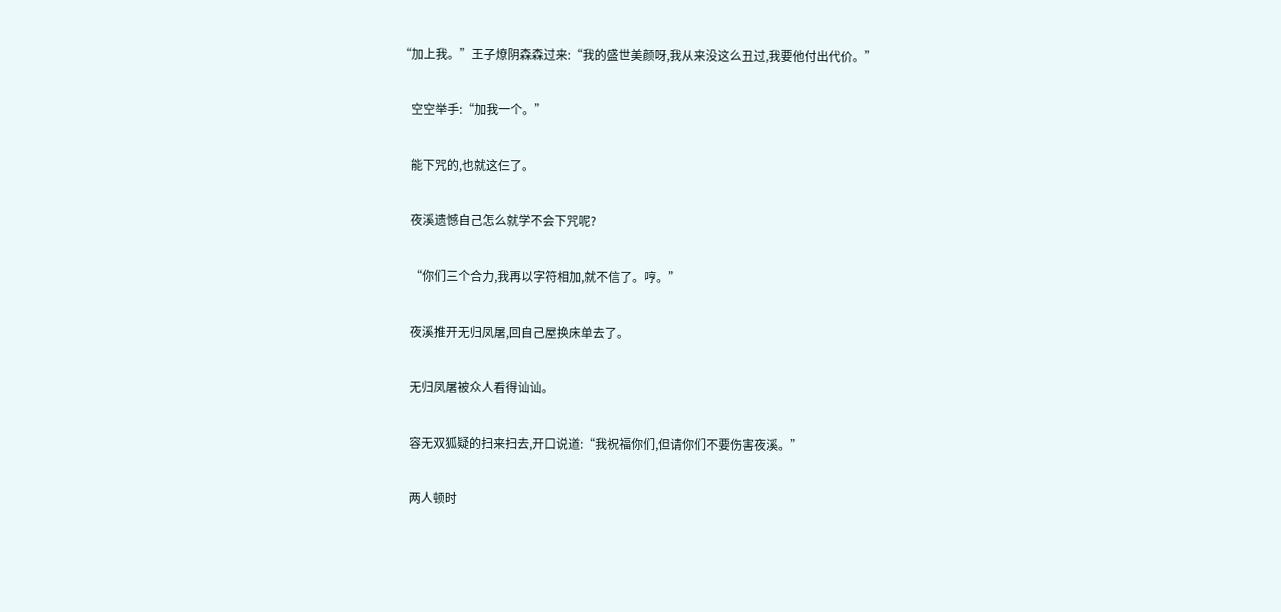“加上我。”王子燎阴森森过来:“我的盛世美颜呀,我从来没这么丑过,我要他付出代价。”

    空空举手:“加我一个。”

    能下咒的,也就这仨了。

    夜溪遗憾自己怎么就学不会下咒呢?

    “你们三个合力,我再以字符相加,就不信了。哼。”

    夜溪推开无归凤屠,回自己屋换床单去了。

    无归凤屠被众人看得讪讪。

    容无双狐疑的扫来扫去,开口说道:“我祝福你们,但请你们不要伤害夜溪。”

    两人顿时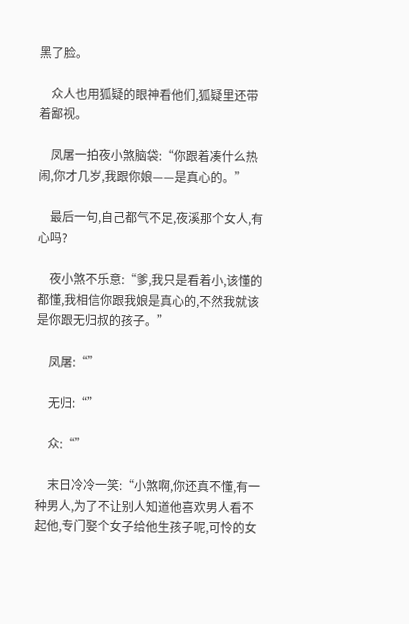黑了脸。

    众人也用狐疑的眼神看他们,狐疑里还带着鄙视。

    凤屠一拍夜小煞脑袋:“你跟着凑什么热闹,你才几岁,我跟你娘——是真心的。”

    最后一句,自己都气不足,夜溪那个女人,有心吗?

    夜小煞不乐意:“爹,我只是看着小,该懂的都懂,我相信你跟我娘是真心的,不然我就该是你跟无归叔的孩子。”

    凤屠:“”

    无归:“”

    众:“”

    末日冷冷一笑:“小煞啊,你还真不懂,有一种男人,为了不让别人知道他喜欢男人看不起他,专门娶个女子给他生孩子呢,可怜的女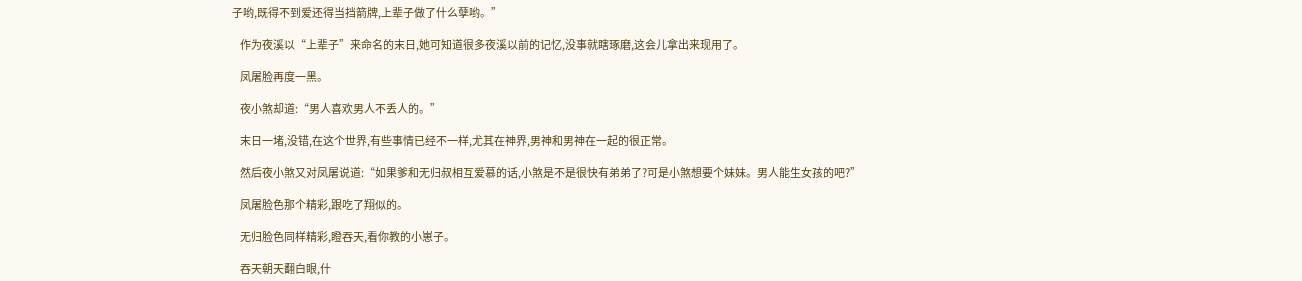子哟,既得不到爱还得当挡箭牌,上辈子做了什么孽哟。”

    作为夜溪以“上辈子”来命名的末日,她可知道很多夜溪以前的记忆,没事就瞎琢磨,这会儿拿出来现用了。

    凤屠脸再度一黑。

    夜小煞却道:“男人喜欢男人不丢人的。”

    末日一堵,没错,在这个世界,有些事情已经不一样,尤其在神界,男神和男神在一起的很正常。

    然后夜小煞又对凤屠说道:“如果爹和无归叔相互爱慕的话,小煞是不是很快有弟弟了?可是小煞想要个妹妹。男人能生女孩的吧?”

    凤屠脸色那个精彩,跟吃了翔似的。

    无归脸色同样精彩,瞪吞天,看你教的小崽子。

    吞天朝天翻白眼,什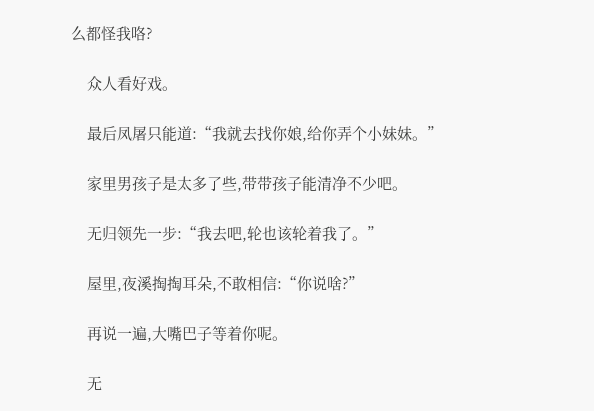么都怪我咯?

    众人看好戏。

    最后凤屠只能道:“我就去找你娘,给你弄个小妹妹。”

    家里男孩子是太多了些,带带孩子能清净不少吧。

    无归领先一步:“我去吧,轮也该轮着我了。”

    屋里,夜溪掏掏耳朵,不敢相信:“你说啥?”

    再说一遍,大嘴巴子等着你呢。

    无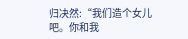归决然:“我们造个女儿吧。你和我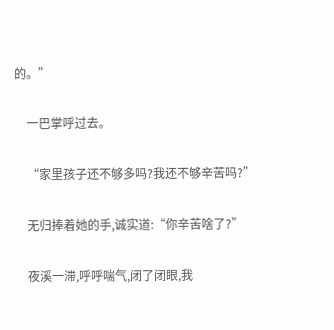的。”

    一巴掌呼过去。

    “家里孩子还不够多吗?我还不够辛苦吗?”

    无归捧着她的手,诚实道:“你辛苦啥了?”

    夜溪一滞,呼呼喘气,闭了闭眼,我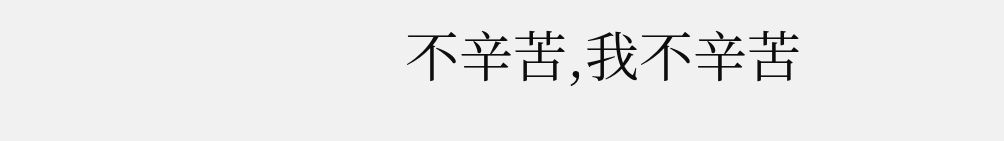不辛苦,我不辛苦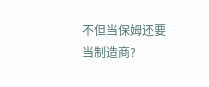不但当保姆还要当制造商?